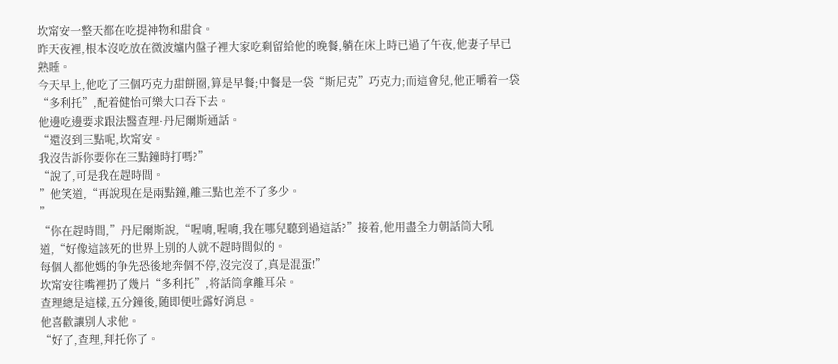坎甯安一整天都在吃提神物和甜食。
昨天夜裡,根本沒吃放在微波爐内盤子裡大家吃剩留給他的晚餐,躺在床上時已過了午夜,他妻子早已熟睡。
今天早上,他吃了三個巧克力甜餅圈,算是早餐;中餐是一袋“斯尼克”巧克力;而這會兒,他正嚼着一袋“多利托”,配着健怡可樂大口吞下去。
他邊吃邊要求跟法醫查理·丹尼爾斯通話。
“還沒到三點呢,坎甯安。
我沒告訴你要你在三點鐘時打嗎?”
“說了,可是我在趕時間。
”他笑道,“再說現在是兩點鐘,離三點也差不了多少。
”
“你在趕時間,”丹尼爾斯說,“喔唷,喔唷,我在哪兒聽到過這話?”接着,他用盡全力朝話筒大吼道,“好像這該死的世界上别的人就不趕時間似的。
每個人都他媽的争先恐後地奔個不停,沒完沒了,真是混蛋!”
坎甯安往嘴裡扔了幾片“多利托”,将話筒拿離耳朵。
查理總是這樣,五分鐘後,随即便吐露好消息。
他喜歡讓别人求他。
“好了,查理,拜托你了。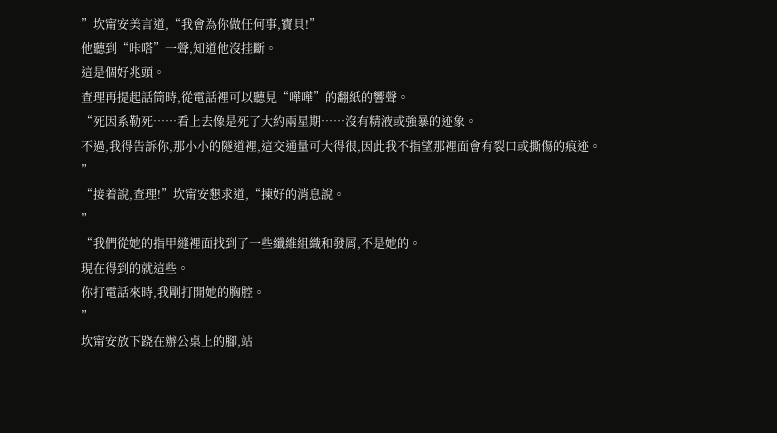”坎甯安美言道,“我會為你做任何事,寶貝!”
他聽到“咔嗒”一聲,知道他沒挂斷。
這是個好兆頭。
查理再提起話筒時,從電話裡可以聽見“嘩嘩”的翻紙的響聲。
“死因系勒死……看上去像是死了大約兩星期……沒有精液或強暴的迹象。
不過,我得告訴你,那小小的隧道裡,這交通量可大得很,因此我不指望那裡面會有裂口或撕傷的痕迹。
”
“接着說,查理!”坎甯安懇求道,“揀好的消息說。
”
“我們從她的指甲縫裡面找到了一些纖維組織和發屑,不是她的。
現在得到的就這些。
你打電話來時,我剛打開她的胸腔。
”
坎甯安放下跷在辦公桌上的腳,站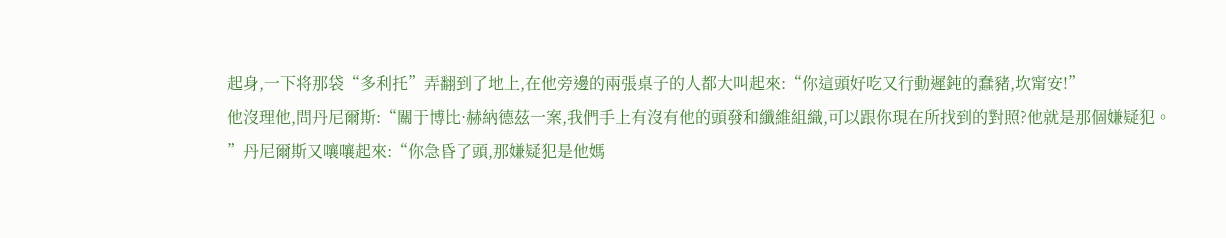起身,一下将那袋“多利托”弄翻到了地上,在他旁邊的兩張桌子的人都大叫起來:“你這頭好吃又行動遲鈍的蠢豬,坎甯安!”
他沒理他,問丹尼爾斯:“關于博比·赫納德茲一案,我們手上有沒有他的頭發和纖維組織,可以跟你現在所找到的對照?他就是那個嫌疑犯。
”丹尼爾斯又嚷嚷起來:“你急昏了頭,那嫌疑犯是他媽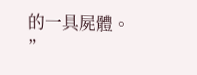的一具屍體。
”